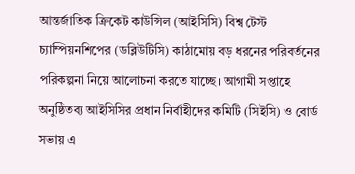আন্তর্জাতিক ক্রিকেট কাউন্সিল (আইসিসি) বিশ্ব টেস্ট চ্যাম্পিয়নশিপের (ডব্লিউটিসি) কাঠামোয় বড় ধরনের পরিবর্তনের পরিকল্পনা নিয়ে আলোচনা করতে যাচ্ছে। আগামী সপ্তাহে অনুষ্ঠিতব্য আইসিসির প্রধান নির্বাহীদের কমিটি (সিইসি) ও বোর্ড সভায় এ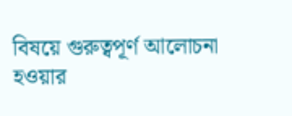বিষয়ে গুরুত্বপূর্ণ আলোচনা হওয়ার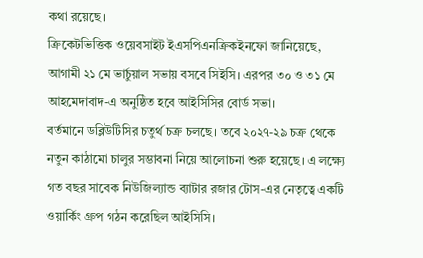কথা রয়েছে।
ক্রিকেটভিত্তিক ওয়েবসাইট ইএসপিএনক্রিকইনফো জানিয়েছে, আগামী ২১ মে ভার্চুয়াল সভায় বসবে সিইসি। এরপর ৩০ ও ৩১ মে আহমেদাবাদ-এ অনুষ্ঠিত হবে আইসিসির বোর্ড সভা।
বর্তমানে ডব্লিউটিসির চতুর্থ চক্র চলছে। তবে ২০২৭-২৯ চক্র থেকে নতুন কাঠামো চালুর সম্ভাবনা নিয়ে আলোচনা শুরু হয়েছে। এ লক্ষ্যে গত বছর সাবেক নিউজিল্যান্ড ব্যাটার রজার টোস-এর নেতৃত্বে একটি ওয়ার্কিং গ্রুপ গঠন করেছিল আইসিসি।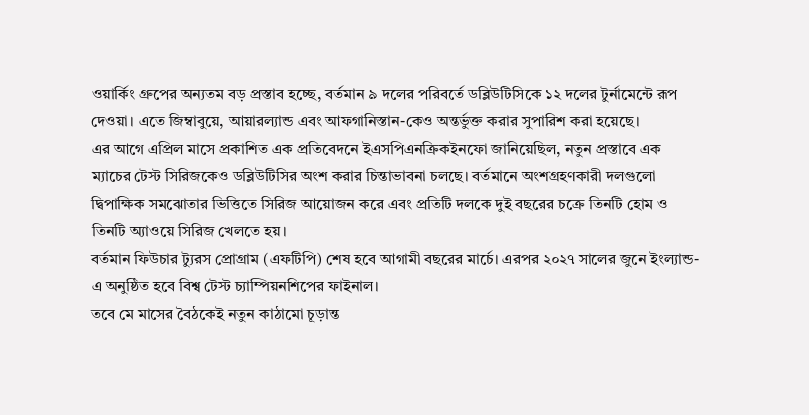ওয়ার্কিং গ্রুপের অন্যতম বড় প্রস্তাব হচ্ছে, বর্তমান ৯ দলের পরিবর্তে ডব্লিউটিসিকে ১২ দলের টুর্নামেন্টে রূপ দেওয়া। এতে জিম্বাবুয়ে, আয়ারল্যান্ড এবং আফগানিস্তান-কেও অন্তর্ভুক্ত করার সুপারিশ করা হয়েছে।
এর আগে এপ্রিল মাসে প্রকাশিত এক প্রতিবেদনে ইএসপিএনক্রিকইনফো জানিয়েছিল, নতুন প্রস্তাবে এক ম্যাচের টেস্ট সিরিজকেও ডব্লিউটিসির অংশ করার চিন্তাভাবনা চলছে। বর্তমানে অংশগ্রহণকারী দলগুলো দ্বিপাক্ষিক সমঝোতার ভিত্তিতে সিরিজ আয়োজন করে এবং প্রতিটি দলকে দুই বছরের চক্রে তিনটি হোম ও তিনটি অ্যাওয়ে সিরিজ খেলতে হয়।
বর্তমান ফিউচার ট্যুরস প্রোগ্রাম (এফটিপি) শেষ হবে আগামী বছরের মার্চে। এরপর ২০২৭ সালের জুনে ইংল্যান্ড-এ অনুষ্ঠিত হবে বিশ্ব টেস্ট চ্যাম্পিয়নশিপের ফাইনাল।
তবে মে মাসের বৈঠকেই নতুন কাঠামো চূড়ান্ত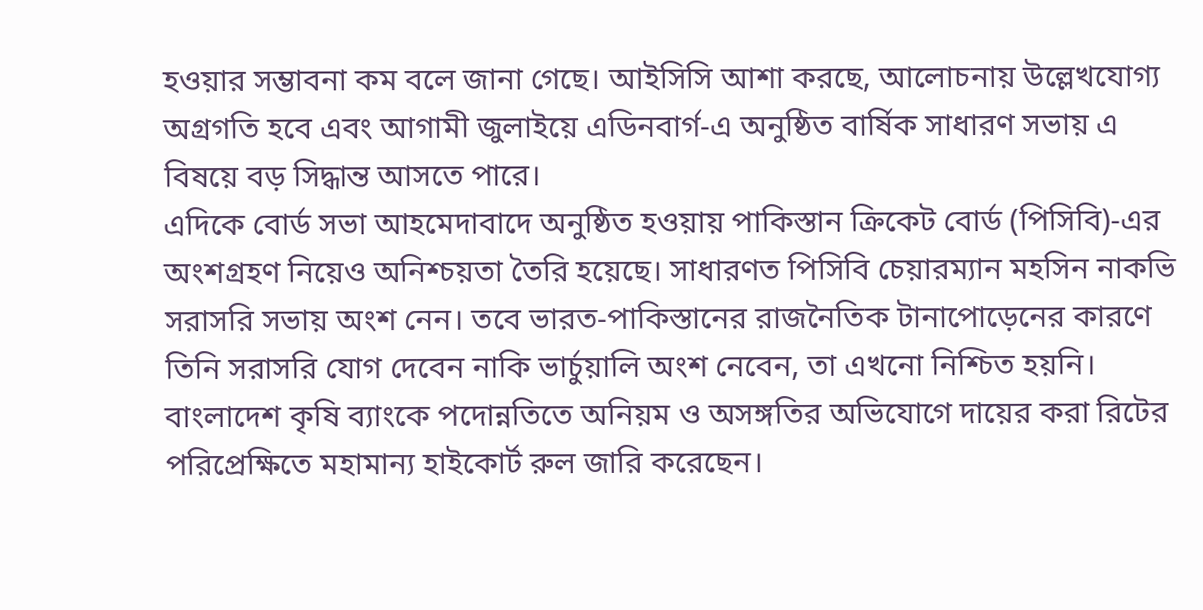হওয়ার সম্ভাবনা কম বলে জানা গেছে। আইসিসি আশা করছে, আলোচনায় উল্লেখযোগ্য অগ্রগতি হবে এবং আগামী জুলাইয়ে এডিনবার্গ-এ অনুষ্ঠিত বার্ষিক সাধারণ সভায় এ বিষয়ে বড় সিদ্ধান্ত আসতে পারে।
এদিকে বোর্ড সভা আহমেদাবাদে অনুষ্ঠিত হওয়ায় পাকিস্তান ক্রিকেট বোর্ড (পিসিবি)-এর অংশগ্রহণ নিয়েও অনিশ্চয়তা তৈরি হয়েছে। সাধারণত পিসিবি চেয়ারম্যান মহসিন নাকভি সরাসরি সভায় অংশ নেন। তবে ভারত-পাকিস্তানের রাজনৈতিক টানাপোড়েনের কারণে তিনি সরাসরি যোগ দেবেন নাকি ভার্চুয়ালি অংশ নেবেন, তা এখনো নিশ্চিত হয়নি।
বাংলাদেশ কৃষি ব্যাংকে পদোন্নতিতে অনিয়ম ও অসঙ্গতির অভিযোগে দায়ের করা রিটের পরিপ্রেক্ষিতে মহামান্য হাইকোর্ট রুল জারি করেছেন।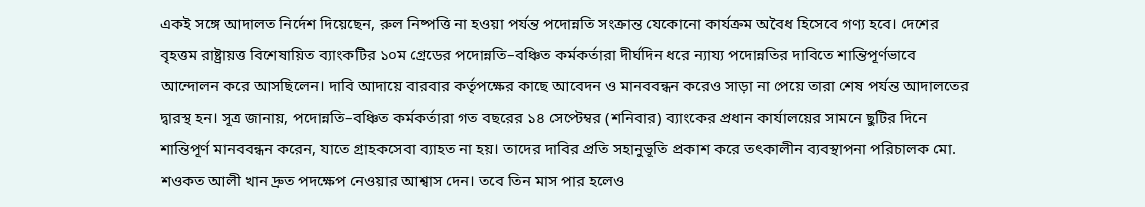একই সঙ্গে আদালত নির্দেশ দিয়েছেন, রুল নিষ্পত্তি না হওয়া পর্যন্ত পদোন্নতি সংক্রান্ত যেকোনো কার্যক্রম অবৈধ হিসেবে গণ্য হবে। দেশের বৃহত্তম রাষ্ট্রায়ত্ত বিশেষায়িত ব্যাংকটির ১০ম গ্রেডের পদোন্নতি–বঞ্চিত কর্মকর্তারা দীর্ঘদিন ধরে ন্যায্য পদোন্নতির দাবিতে শান্তিপূর্ণভাবে আন্দোলন করে আসছিলেন। দাবি আদায়ে বারবার কর্তৃপক্ষের কাছে আবেদন ও মানববন্ধন করেও সাড়া না পেয়ে তারা শেষ পর্যন্ত আদালতের দ্বারস্থ হন। সূত্র জানায়, পদোন্নতি–বঞ্চিত কর্মকর্তারা গত বছরের ১৪ সেপ্টেম্বর (শনিবার) ব্যাংকের প্রধান কার্যালয়ের সামনে ছুটির দিনে শান্তিপূর্ণ মানববন্ধন করেন, যাতে গ্রাহকসেবা ব্যাহত না হয়। তাদের দাবির প্রতি সহানুভূতি প্রকাশ করে তৎকালীন ব্যবস্থাপনা পরিচালক মো. শওকত আলী খান দ্রুত পদক্ষেপ নেওয়ার আশ্বাস দেন। তবে তিন মাস পার হলেও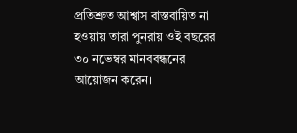প্রতিশ্রুত আশ্বাস বাস্তবায়িত না হওয়ায় তারা পুনরায় ওই বছরের ৩০ নভেম্বর মানববন্ধনের আয়োজন করেন।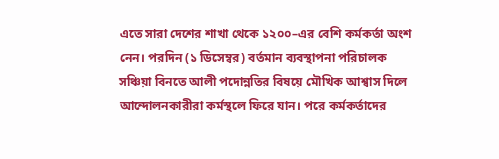এতে সারা দেশের শাখা থেকে ১২০০–এর বেশি কর্মকর্তা অংশ নেন। পরদিন (১ ডিসেম্বর) বর্তমান ব্যবস্থাপনা পরিচালক সঞ্চিয়া বিনতে আলী পদোন্নতির বিষয়ে মৌখিক আশ্বাস দিলে আন্দোলনকারীরা কর্মস্থলে ফিরে যান। পরে কর্মকর্তাদের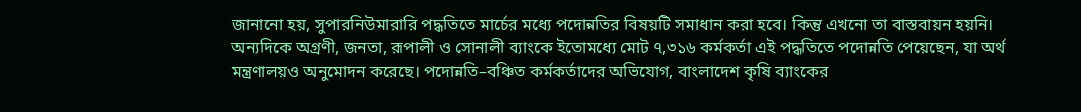জানানো হয়, সুপারনিউমারারি পদ্ধতিতে মার্চের মধ্যে পদোন্নতির বিষয়টি সমাধান করা হবে। কিন্তু এখনো তা বাস্তবায়ন হয়নি। অন্যদিকে অগ্রণী, জনতা, রূপালী ও সোনালী ব্যাংকে ইতোমধ্যে মোট ৭,৩১৬ কর্মকর্তা এই পদ্ধতিতে পদোন্নতি পেয়েছেন, যা অর্থ মন্ত্রণালয়ও অনুমোদন করেছে। পদোন্নতি–বঞ্চিত কর্মকর্তাদের অভিযোগ, বাংলাদেশ কৃষি ব্যাংকের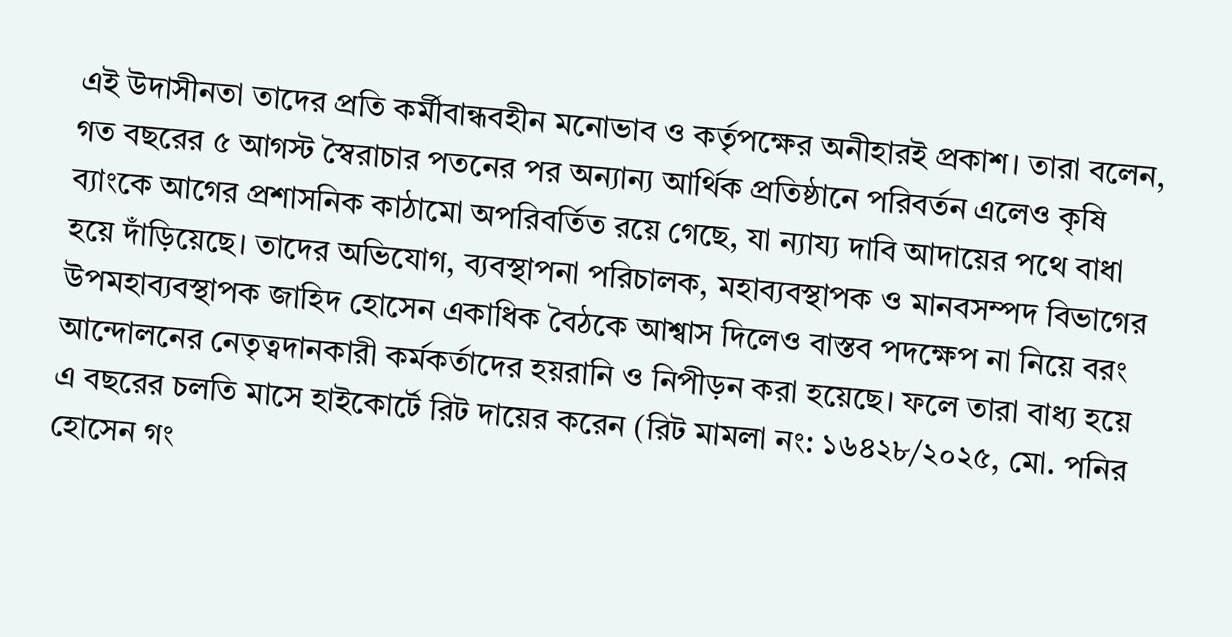এই উদাসীনতা তাদের প্রতি কর্মীবান্ধবহীন মনোভাব ও কর্তৃপক্ষের অনীহারই প্রকাশ। তারা বলেন, গত বছরের ৫ আগস্ট স্বৈরাচার পতনের পর অন্যান্য আর্থিক প্রতিষ্ঠানে পরিবর্তন এলেও কৃষি ব্যাংকে আগের প্রশাসনিক কাঠামো অপরিবর্তিত রয়ে গেছে, যা ন্যায্য দাবি আদায়ের পথে বাধা হয়ে দাঁড়িয়েছে। তাদের অভিযোগ, ব্যবস্থাপনা পরিচালক, মহাব্যবস্থাপক ও মানবসম্পদ বিভাগের উপমহাব্যবস্থাপক জাহিদ হোসেন একাধিক বৈঠকে আশ্বাস দিলেও বাস্তব পদক্ষেপ না নিয়ে বরং আন্দোলনের নেতৃত্বদানকারী কর্মকর্তাদের হয়রানি ও নিপীড়ন করা হয়েছে। ফলে তারা বাধ্য হয়ে এ বছরের চলতি মাসে হাইকোর্টে রিট দায়ের করেন (রিট মামলা নং: ১৬৪২৮/২০২৫, মো. পনির হোসেন গং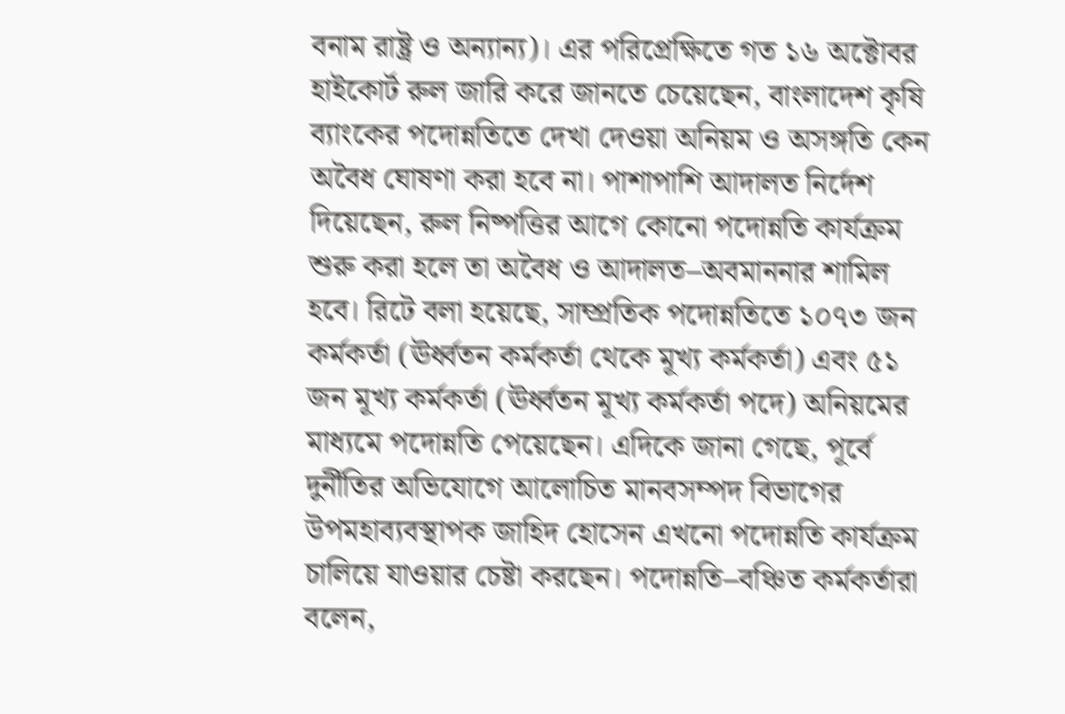বনাম রাষ্ট্র ও অন্যান্য)। এর পরিপ্রেক্ষিতে গত ১৬ অক্টোবর হাইকোর্ট রুল জারি করে জানতে চেয়েছেন, বাংলাদেশ কৃষি ব্যাংকের পদোন্নতিতে দেখা দেওয়া অনিয়ম ও অসঙ্গতি কেন অবৈধ ঘোষণা করা হবে না। পাশাপাশি আদালত নির্দেশ দিয়েছেন, রুল নিষ্পত্তির আগে কোনো পদোন্নতি কার্যক্রম শুরু করা হলে তা অবৈধ ও আদালত–অবমাননার শামিল হবে। রিটে বলা হয়েছে, সাম্প্রতিক পদোন্নতিতে ১০৭৩ জন কর্মকর্তা (ঊর্ধ্বতন কর্মকর্তা থেকে মূখ্য কর্মকর্তা) এবং ৫১ জন মূখ্য কর্মকর্তা (ঊর্ধ্বতন মূখ্য কর্মকর্তা পদে) অনিয়মের মাধ্যমে পদোন্নতি পেয়েছেন। এদিকে জানা গেছে, পূর্বে দুর্নীতির অভিযোগে আলোচিত মানবসম্পদ বিভাগের উপমহাব্যবস্থাপক জাহিদ হোসেন এখনো পদোন্নতি কার্যক্রম চালিয়ে যাওয়ার চেষ্টা করছেন। পদোন্নতি–বঞ্চিত কর্মকর্তারা বলেন,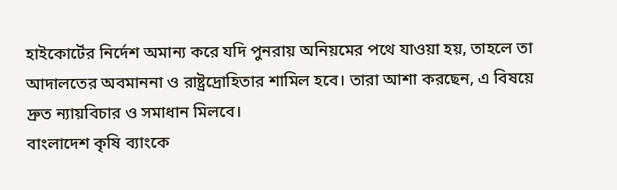হাইকোর্টের নির্দেশ অমান্য করে যদি পুনরায় অনিয়মের পথে যাওয়া হয়, তাহলে তা আদালতের অবমাননা ও রাষ্ট্রদ্রোহিতার শামিল হবে। তারা আশা করছেন, এ বিষয়ে দ্রুত ন্যায়বিচার ও সমাধান মিলবে।
বাংলাদেশ কৃষি ব্যাংকে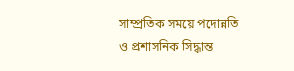সাম্প্রতিক সময়ে পদোন্নতি ও প্রশাসনিক সিদ্ধান্ত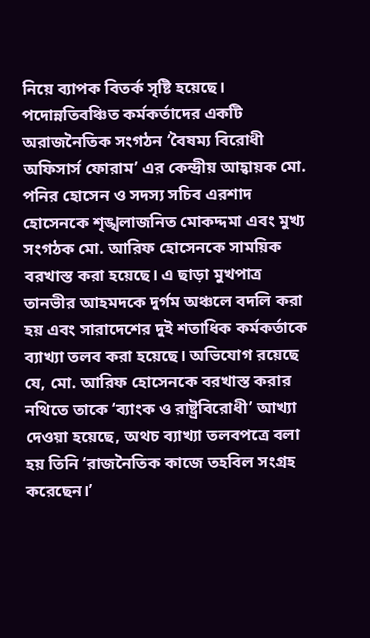নিয়ে ব্যাপক বিতর্ক সৃষ্টি হয়েছে। পদোন্নতিবঞ্চিত কর্মকর্তাদের একটি অরাজনৈতিক সংগঠন ‘বৈষম্য বিরোধী অফিসার্স ফোরাম’ এর কেন্দ্রীয় আহ্বায়ক মো. পনির হোসেন ও সদস্য সচিব এরশাদ হোসেনকে শৃঙ্খলাজনিত মোকদ্দমা এবং মুখ্য সংগঠক মো. আরিফ হোসেনকে সাময়িক বরখাস্ত করা হয়েছে। এ ছাড়া মুখপাত্র তানভীর আহমদকে দুর্গম অঞ্চলে বদলি করা হয় এবং সারাদেশের দুই শতাধিক কর্মকর্তাকে ব্যাখ্যা তলব করা হয়েছে। অভিযোগ রয়েছে যে, মো. আরিফ হোসেনকে বরখাস্ত করার নথিতে তাকে ‘ব্যাংক ও রাষ্ট্রবিরোধী’ আখ্যা দেওয়া হয়েছে, অথচ ব্যাখ্যা তলবপত্রে বলা হয় তিনি ‘রাজনৈতিক কাজে তহবিল সংগ্রহ করেছেন।’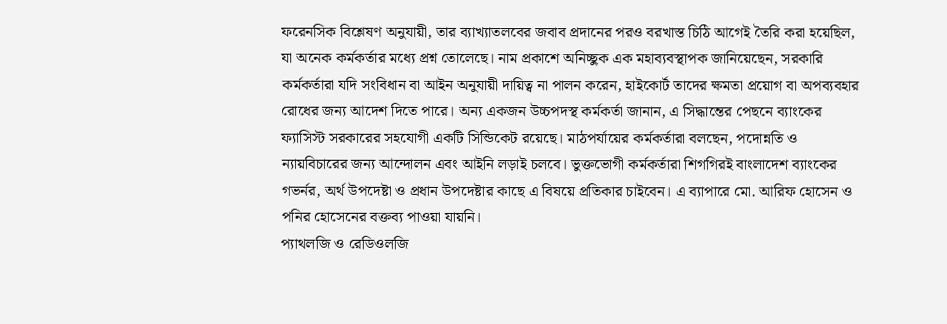ফরেনসিক বিশ্লেষণ অনুযায়ী, তার ব্যাখ্যাতলবের জবাব প্রদানের পরও বরখাস্ত চিঠি আগেই তৈরি করা হয়েছিল, যা অনেক কর্মকর্তার মধ্যে প্রশ্ন তোলেছে। নাম প্রকাশে অনিচ্ছুক এক মহাব্যবস্থাপক জানিয়েছেন, সরকারি কর্মকর্তারা যদি সংবিধান বা আইন অনুযায়ী দায়িত্ব না পালন করেন, হাইকোর্ট তাদের ক্ষমতা প্রয়োগ বা অপব্যবহার রোধের জন্য আদেশ দিতে পারে। অন্য একজন উচ্চপদস্থ কর্মকর্তা জানান, এ সিদ্ধান্তের পেছনে ব্যাংকের ফ্যাসিস্ট সরকারের সহযোগী একটি সিন্ডিকেট রয়েছে। মাঠপর্যায়ের কর্মকর্তারা বলছেন, পদোন্নতি ও ন্যায়বিচারের জন্য আন্দোলন এবং আইনি লড়াই চলবে। ভুক্তভোগী কর্মকর্তারা শিগগিরই বাংলাদেশ ব্যাংকের গভর্নর, অর্থ উপদেষ্টা ও প্রধান উপদেষ্টার কাছে এ বিষয়ে প্রতিকার চাইবেন। এ ব্যাপারে মো. আরিফ হোসেন ও পনির হোসেনের বক্তব্য পাওয়া যায়নি।
প্যাথলজি ও রেডিওলজি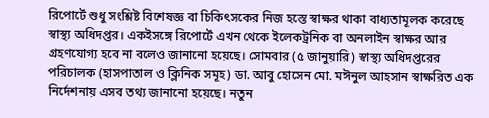রিপোর্টে শুধু সংশ্লিষ্ট বিশেষজ্ঞ বা চিকিৎসকের নিজ হস্তে স্বাক্ষর থাকা বাধ্যতামূলক করেছে স্বাস্থ্য অধিদপ্তর। একইসঙ্গে রিপোর্টে এখন থেকে ইলেকট্রনিক বা অনলাইন স্বাক্ষর আর গ্রহণযোগ্য হবে না বলেও জানানো হয়েছে। সোমবার (৫ জানুয়ারি) স্বাস্থ্য অধিদপ্তরের পরিচালক (হাসপাতাল ও ক্লিনিক সমূহ) ডা. আবু হোসেন মো. মঈনুল আহসান স্বাক্ষরিত এক নির্দেশনায় এসব তথ্য জানানো হয়েছে। নতুন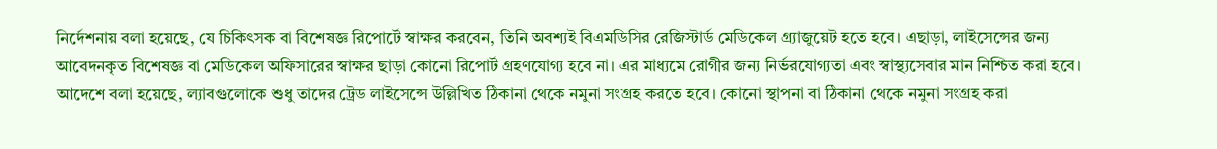নির্দেশনায় বলা হয়েছে, যে চিকিৎসক বা বিশেষজ্ঞ রিপোর্টে স্বাক্ষর করবেন, তিনি অবশ্যই বিএমডিসির রেজিস্টার্ড মেডিকেল গ্র্যাজুয়েট হতে হবে। এছাড়া, লাইসেন্সের জন্য আবেদনকৃত বিশেষজ্ঞ বা মেডিকেল অফিসারের স্বাক্ষর ছাড়া কোনো রিপোর্ট গ্রহণযোগ্য হবে না। এর মাধ্যমে রোগীর জন্য নির্ভরযোগ্যতা এবং স্বাস্থ্যসেবার মান নিশ্চিত করা হবে। আদেশে বলা হয়েছে, ল্যাবগুলোকে শুধু তাদের ট্রেড লাইসেন্সে উল্লিখিত ঠিকানা থেকে নমুনা সংগ্রহ করতে হবে। কোনো স্থাপনা বা ঠিকানা থেকে নমুনা সংগ্রহ করা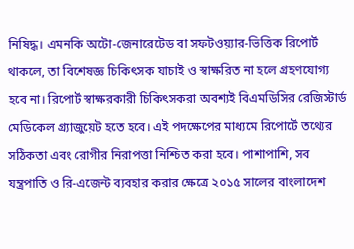নিষিদ্ধ। এমনকি অটো-জেনারেটেড বা সফটওয়্যার-ভিত্তিক রিপোর্ট থাকলে, তা বিশেষজ্ঞ চিকিৎসক যাচাই ও স্বাক্ষরিত না হলে গ্রহণযোগ্য হবে না। রিপোর্ট স্বাক্ষরকারী চিকিৎসকরা অবশ্যই বিএমডিসির রেজিস্টার্ড মেডিকেল গ্র্যাজুয়েট হতে হবে। এই পদক্ষেপের মাধ্যমে রিপোর্টে তথ্যের সঠিকতা এবং রোগীর নিরাপত্তা নিশ্চিত করা হবে। পাশাপাশি, সব যন্ত্রপাতি ও রি-এজেন্ট ব্যবহার করার ক্ষেত্রে ২০১৫ সালের বাংলাদেশ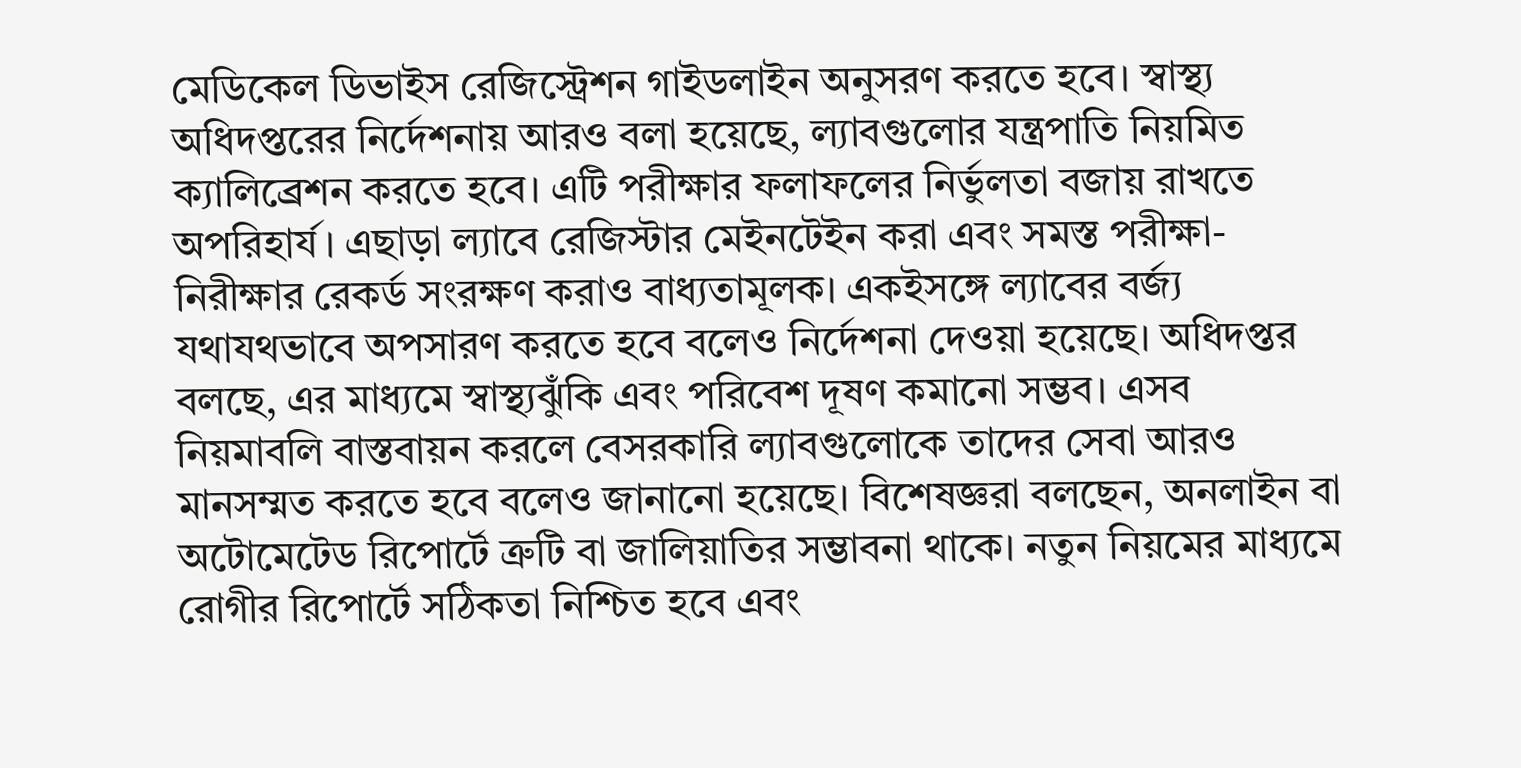মেডিকেল ডিভাইস রেজিস্ট্রেশন গাইডলাইন অনুসরণ করতে হবে। স্বাস্থ্য অধিদপ্তরের নির্দেশনায় আরও বলা হয়েছে, ল্যাবগুলোর যন্ত্রপাতি নিয়মিত ক্যালিব্রেশন করতে হবে। এটি পরীক্ষার ফলাফলের নির্ভুলতা বজায় রাখতে অপরিহার্য। এছাড়া ল্যাবে রেজিস্টার মেইনটেইন করা এবং সমস্ত পরীক্ষা-নিরীক্ষার রেকর্ড সংরক্ষণ করাও বাধ্যতামূলক। একইসঙ্গে ল্যাবের বর্জ্য যথাযথভাবে অপসারণ করতে হবে বলেও নির্দেশনা দেওয়া হয়েছে। অধিদপ্তর বলছে, এর মাধ্যমে স্বাস্থ্যঝুঁকি এবং পরিবেশ দূষণ কমানো সম্ভব। এসব নিয়মাবলি বাস্তবায়ন করলে বেসরকারি ল্যাবগুলোকে তাদের সেবা আরও মানসম্মত করতে হবে বলেও জানানো হয়েছে। বিশেষজ্ঞরা বলছেন, অনলাইন বা অটোমেটেড রিপোর্টে ত্রুটি বা জালিয়াতির সম্ভাবনা থাকে। নতুন নিয়মের মাধ্যমে রোগীর রিপোর্টে সঠিকতা নিশ্চিত হবে এবং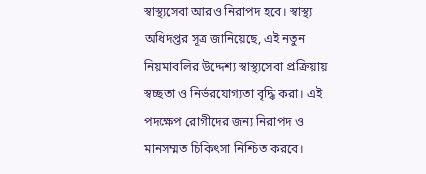স্বাস্থ্যসেবা আরও নিরাপদ হবে। স্বাস্থ্য অধিদপ্তর সূত্র জানিয়েছে, এই নতুন নিয়মাবলির উদ্দেশ্য স্বাস্থ্যসেবা প্রক্রিয়ায় স্বচ্ছতা ও নির্ভরযোগ্যতা বৃদ্ধি করা। এই পদক্ষেপ রোগীদের জন্য নিরাপদ ও মানসম্মত চিকিৎসা নিশ্চিত করবে।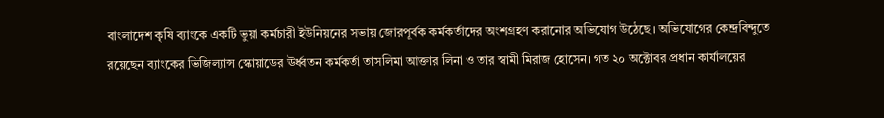বাংলাদেশ কৃষি ব্যাংকে একটি ভুয়া কর্মচারী ইউনিয়নের সভায় জোরপূর্বক কর্মকর্তাদের অংশগ্রহণ করানোর অভিযোগ উঠেছে। অভিযোগের কেন্দ্রবিন্দুতে রয়েছেন ব্যাংকের ভিজিল্যান্স স্কোয়াডের ঊর্ধ্বতন কর্মকর্তা তাসলিমা আক্তার লিনা ও তার স্বামী মিরাজ হোসেন। গত ২০ অক্টোবর প্রধান কার্যালয়ের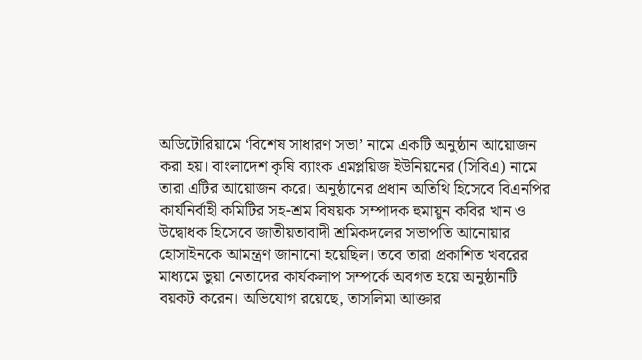অডিটোরিয়ামে ‘বিশেষ সাধারণ সভা’ নামে একটি অনুষ্ঠান আয়োজন করা হয়। বাংলাদেশ কৃষি ব্যাংক এমপ্লয়িজ ইউনিয়নের (সিবিএ) নামে তারা এটির আয়োজন করে। অনুষ্ঠানের প্রধান অতিথি হিসেবে বিএনপির কার্যনির্বাহী কমিটির সহ-শ্রম বিষয়ক সম্পাদক হুমায়ুন কবির খান ও উদ্বোধক হিসেবে জাতীয়তাবাদী শ্রমিকদলের সভাপতি আনোয়ার হোসাইনকে আমন্ত্রণ জানানো হয়েছিল। তবে তারা প্রকাশিত খবরের মাধ্যমে ভুয়া নেতাদের কার্যকলাপ সম্পর্কে অবগত হয়ে অনুষ্ঠানটি বয়কট করেন। অভিযোগ রয়েছে, তাসলিমা আক্তার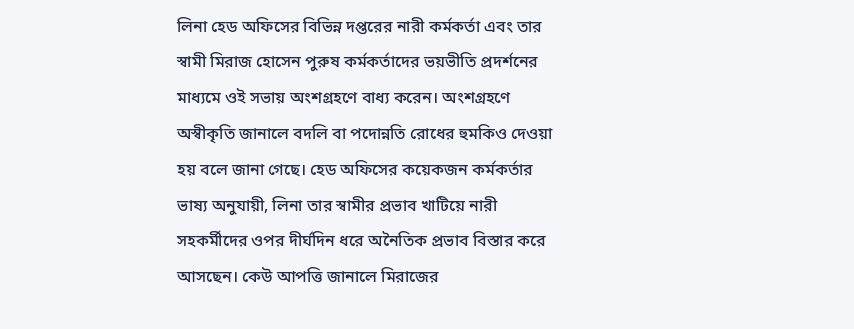লিনা হেড অফিসের বিভিন্ন দপ্তরের নারী কর্মকর্তা এবং তার স্বামী মিরাজ হোসেন পুরুষ কর্মকর্তাদের ভয়ভীতি প্রদর্শনের মাধ্যমে ওই সভায় অংশগ্রহণে বাধ্য করেন। অংশগ্রহণে অস্বীকৃতি জানালে বদলি বা পদোন্নতি রোধের হুমকিও দেওয়া হয় বলে জানা গেছে। হেড অফিসের কয়েকজন কর্মকর্তার ভাষ্য অনুযায়ী, লিনা তার স্বামীর প্রভাব খাটিয়ে নারী সহকর্মীদের ওপর দীর্ঘদিন ধরে অনৈতিক প্রভাব বিস্তার করে আসছেন। কেউ আপত্তি জানালে মিরাজের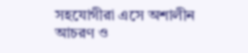সহযোগীরা এসে অশালীন আচরণ ও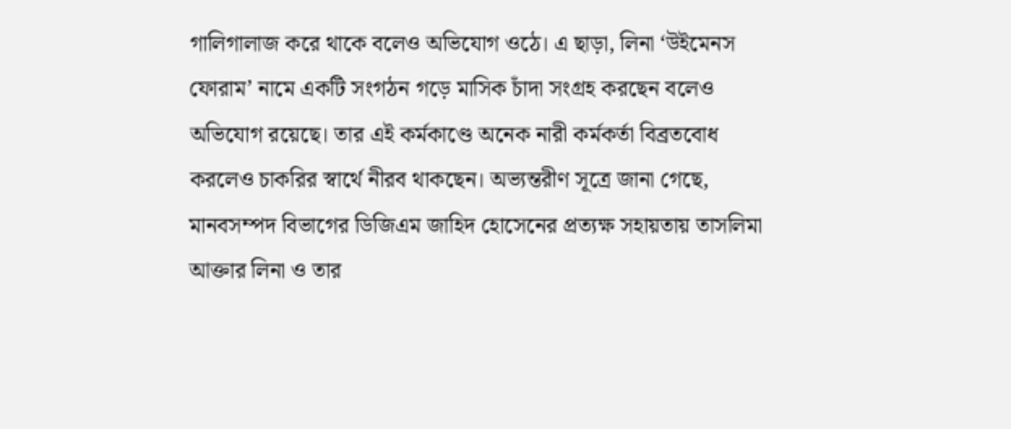গালিগালাজ করে থাকে বলেও অভিযোগ ওঠে। এ ছাড়া, লিনা ‘উইমেনস ফোরাম’ নামে একটি সংগঠন গড়ে মাসিক চাঁদা সংগ্রহ করছেন বলেও অভিযোগ রয়েছে। তার এই কর্মকাণ্ডে অনেক নারী কর্মকর্তা বিব্রতবোধ করলেও চাকরির স্বার্থে নীরব থাকছেন। অভ্যন্তরীণ সূত্রে জানা গেছে, মানবসম্পদ বিভাগের ডিজিএম জাহিদ হোসেনের প্রত্যক্ষ সহায়তায় তাসলিমা আক্তার লিনা ও তার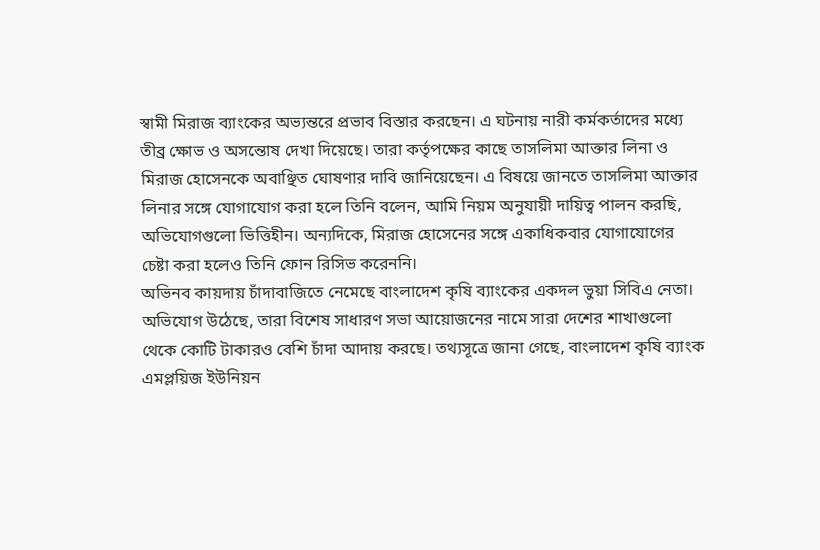স্বামী মিরাজ ব্যাংকের অভ্যন্তরে প্রভাব বিস্তার করছেন। এ ঘটনায় নারী কর্মকর্তাদের মধ্যে তীব্র ক্ষোভ ও অসন্তোষ দেখা দিয়েছে। তারা কর্তৃপক্ষের কাছে তাসলিমা আক্তার লিনা ও মিরাজ হোসেনকে অবাঞ্ছিত ঘোষণার দাবি জানিয়েছেন। এ বিষয়ে জানতে তাসলিমা আক্তার লিনার সঙ্গে যোগাযোগ করা হলে তিনি বলেন, আমি নিয়ম অনুযায়ী দায়িত্ব পালন করছি, অভিযোগগুলো ভিত্তিহীন। অন্যদিকে, মিরাজ হোসেনের সঙ্গে একাধিকবার যোগাযোগের চেষ্টা করা হলেও তিনি ফোন রিসিভ করেননি।
অভিনব কায়দায় চাঁদাবাজিতে নেমেছে বাংলাদেশ কৃষি ব্যাংকের একদল ভুয়া সিবিএ নেতা। অভিযোগ উঠেছে, তারা বিশেষ সাধারণ সভা আয়োজনের নামে সারা দেশের শাখাগুলো থেকে কোটি টাকারও বেশি চাঁদা আদায় করছে। তথ্যসূত্রে জানা গেছে, বাংলাদেশ কৃষি ব্যাংক এমপ্লয়িজ ইউনিয়ন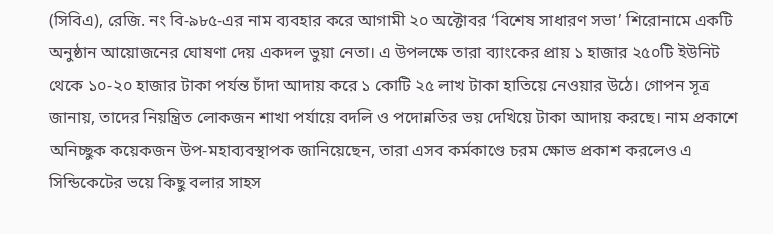(সিবিএ), রেজি. নং বি-৯৮৫-এর নাম ব্যবহার করে আগামী ২০ অক্টোবর ‘বিশেষ সাধারণ সভা’ শিরোনামে একটি অনুষ্ঠান আয়োজনের ঘোষণা দেয় একদল ভুয়া নেতা। এ উপলক্ষে তারা ব্যাংকের প্রায় ১ হাজার ২৫০টি ইউনিট থেকে ১০-২০ হাজার টাকা পর্যন্ত চাঁদা আদায় করে ১ কোটি ২৫ লাখ টাকা হাতিয়ে নেওয়ার উঠে। গোপন সূত্র জানায়, তাদের নিয়ন্ত্রিত লোকজন শাখা পর্যায়ে বদলি ও পদোন্নতির ভয় দেখিয়ে টাকা আদায় করছে। নাম প্রকাশে অনিচ্ছুক কয়েকজন উপ-মহাব্যবস্থাপক জানিয়েছেন, তারা এসব কর্মকাণ্ডে চরম ক্ষোভ প্রকাশ করলেও এ সিন্ডিকেটের ভয়ে কিছু বলার সাহস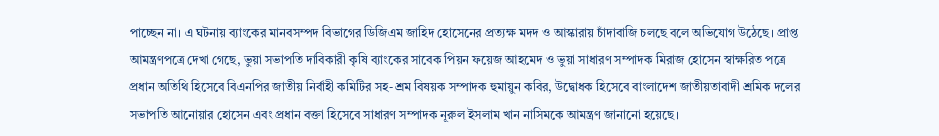পাচ্ছেন না। এ ঘটনায় ব্যাংকের মানবসম্পদ বিভাগের ডিজিএম জাহিদ হোসেনের প্রত্যক্ষ মদদ ও আস্কারায় চাঁদাবাজি চলছে বলে অভিযোগ উঠেছে। প্রাপ্ত আমন্ত্রণপত্রে দেখা গেছে, ভুয়া সভাপতি দাবিকারী কৃষি ব্যাংকের সাবেক পিয়ন ফয়েজ আহমেদ ও ভুয়া সাধারণ সম্পাদক মিরাজ হোসেন স্বাক্ষরিত পত্রে প্রধান অতিথি হিসেবে বিএনপির জাতীয় নির্বাহী কমিটির সহ-শ্রম বিষয়ক সম্পাদক হুমায়ুন কবির, উদ্বোধক হিসেবে বাংলাদেশ জাতীয়তাবাদী শ্রমিক দলের সভাপতি আনোয়ার হোসেন এবং প্রধান বক্তা হিসেবে সাধারণ সম্পাদক নূরুল ইসলাম খান নাসিমকে আমন্ত্রণ জানানো হয়েছে।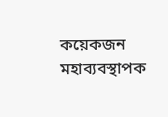কয়েকজন মহাব্যবস্থাপক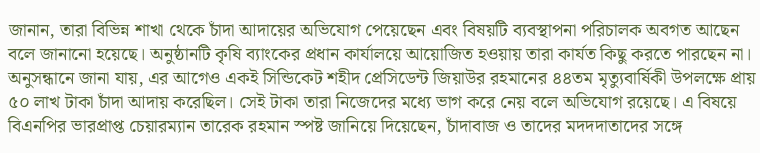জানান, তারা বিভিন্ন শাখা থেকে চাঁদা আদায়ের অভিযোগ পেয়েছেন এবং বিষয়টি ব্যবস্থাপনা পরিচালক অবগত আছেন বলে জানানো হয়েছে। অনুষ্ঠানটি কৃষি ব্যাংকের প্রধান কার্যালয়ে আয়োজিত হওয়ায় তারা কার্যত কিছু করতে পারছেন না। অনুসন্ধানে জানা যায়, এর আগেও একই সিন্ডিকেট শহীদ প্রেসিডেন্ট জিয়াউর রহমানের ৪৪তম মৃত্যুবার্ষিকী উপলক্ষে প্রায় ৫০ লাখ টাকা চাঁদা আদায় করেছিল। সেই টাকা তারা নিজেদের মধ্যে ভাগ করে নেয় বলে অভিযোগ রয়েছে। এ বিষয়ে বিএনপির ভারপ্রাপ্ত চেয়ারম্যান তারেক রহমান স্পষ্ট জানিয়ে দিয়েছেন, চাঁদাবাজ ও তাদের মদদদাতাদের সঙ্গে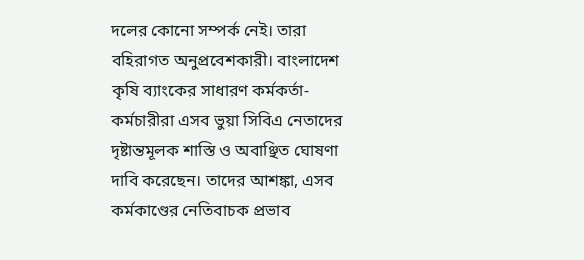দলের কোনো সম্পর্ক নেই। তারা বহিরাগত অনুপ্রবেশকারী। বাংলাদেশ কৃষি ব্যাংকের সাধারণ কর্মকর্তা-কর্মচারীরা এসব ভুয়া সিবিএ নেতাদের দৃষ্টান্তমূলক শাস্তি ও অবাঞ্ছিত ঘোষণা দাবি করেছেন। তাদের আশঙ্কা, এসব কর্মকাণ্ডের নেতিবাচক প্রভাব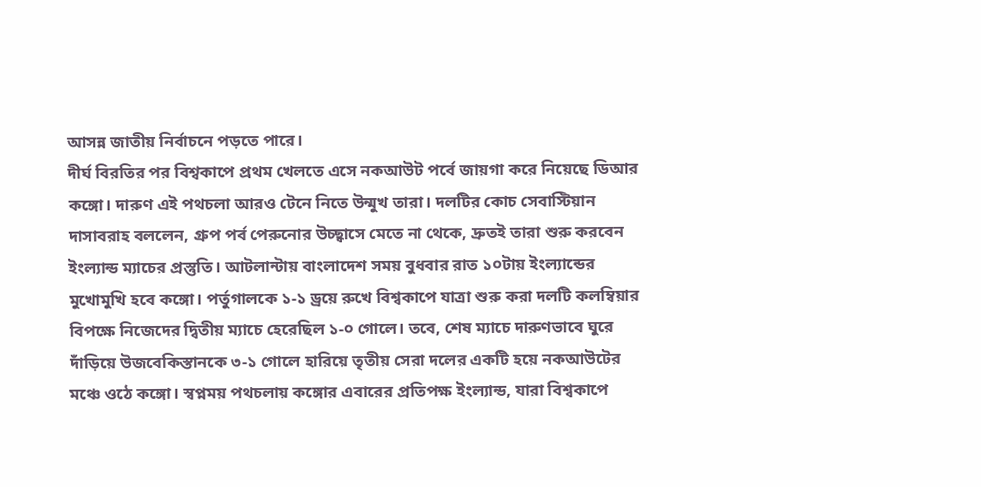আসন্ন জাতীয় নির্বাচনে পড়তে পারে।
দীর্ঘ বিরতির পর বিশ্বকাপে প্রথম খেলতে এসে নকআউট পর্বে জায়গা করে নিয়েছে ডিআর কঙ্গো। দারুণ এই পথচলা আরও টেনে নিতে উন্মুখ তারা। দলটির কোচ সেবাস্টিয়ান দাসাবরাহ বললেন, গ্রুপ পর্ব পেরুনোর উচ্ছ্বাসে মেতে না থেকে, দ্রুতই তারা শুরু করবেন ইংল্যান্ড ম্যাচের প্রস্তুতি। আটলান্টায় বাংলাদেশ সময় বুধবার রাত ১০টায় ইংল্যান্ডের মুখোমুখি হবে কঙ্গো। পর্তুগালকে ১-১ ড্রয়ে রুখে বিশ্বকাপে যাত্রা শুরু করা দলটি কলম্বিয়ার বিপক্ষে নিজেদের দ্বিতীয় ম্যাচে হেরেছিল ১-০ গোলে। তবে, শেষ ম্যাচে দারুণভাবে ঘুরে দাঁড়িয়ে উজবেকিস্তানকে ৩-১ গোলে হারিয়ে তৃতীয় সেরা দলের একটি হয়ে নকআউটের মঞ্চে ওঠে কঙ্গো। স্বপ্নময় পথচলায় কঙ্গোর এবারের প্রতিপক্ষ ইংল্যান্ড, যারা বিশ্বকাপে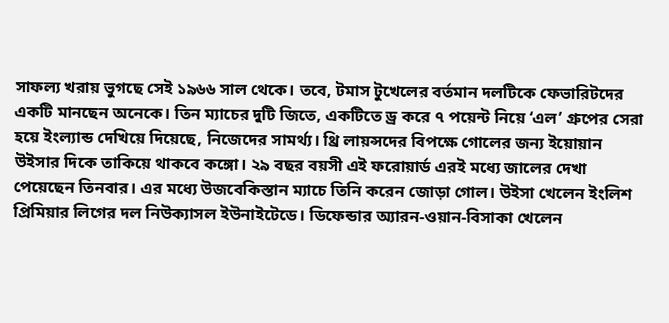সাফল্য খরায় ভুগছে সেই ১৯৬৬ সাল থেকে। তবে, টমাস টুখেলের বর্তমান দলটিকে ফেভারিটদের একটি মানছেন অনেকে। তিন ম্যাচের দুটি জিতে, একটিতে ড্র করে ৭ পয়েন্ট নিয়ে ‘এল’ গ্রুপের সেরা হয়ে ইংল্যান্ড দেখিয়ে দিয়েছে, নিজেদের সামর্থ্য। থ্রি লায়ন্সদের বিপক্ষে গোলের জন্য ইয়োয়ান উইসার দিকে তাকিয়ে থাকবে কঙ্গো। ২৯ বছর বয়সী এই ফরোয়ার্ড এরই মধ্যে জালের দেখা পেয়েছেন তিনবার। এর মধ্যে উজবেকিস্তান ম্যাচে তিনি করেন জোড়া গোল। উইসা খেলেন ইংলিশ প্রিমিয়ার লিগের দল নিউক্যাসল ইউনাইটেডে। ডিফেন্ডার অ্যারন-ওয়ান-বিসাকা খেলেন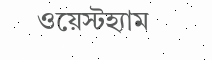ওয়েস্টহ্যাম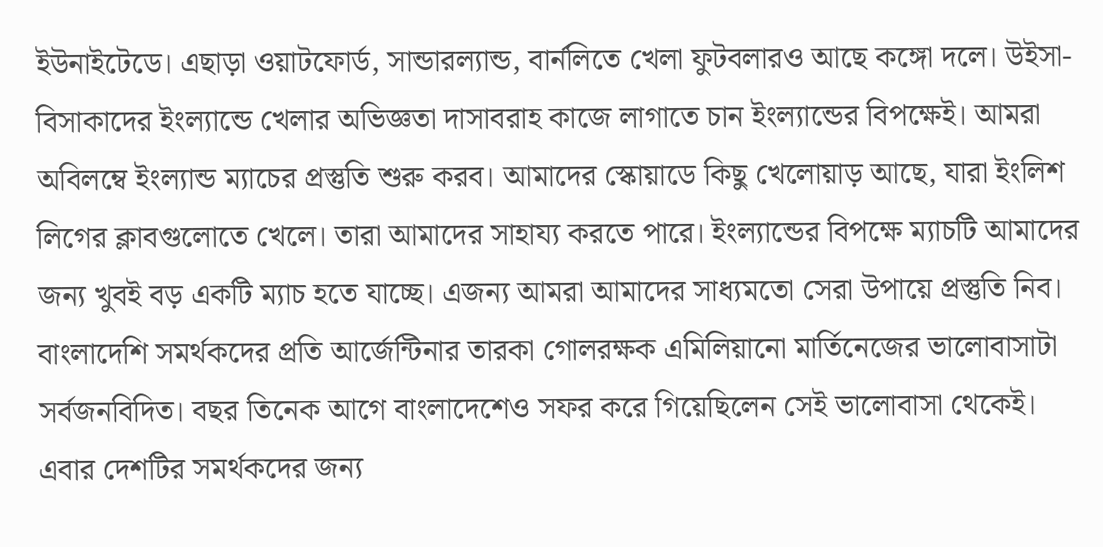ইউনাইটেডে। এছাড়া ওয়াটফোর্ড, সান্ডারল্যান্ড, বার্নলিতে খেলা ফুটবলারও আছে কঙ্গো দলে। উইসা-বিসাকাদের ইংল্যান্ডে খেলার অভিজ্ঞতা দাসাবরাহ কাজে লাগাতে চান ইংল্যান্ডের বিপক্ষেই। আমরা অবিলম্বে ইংল্যান্ড ম্যাচের প্রস্তুতি শুরু করব। আমাদের স্কোয়াডে কিছু খেলোয়াড় আছে, যারা ইংলিশ লিগের ক্লাবগুলোতে খেলে। তারা আমাদের সাহায্য করতে পারে। ইংল্যান্ডের বিপক্ষে ম্যাচটি আমাদের জন্য খুবই বড় একটি ম্যাচ হতে যাচ্ছে। এজন্য আমরা আমাদের সাধ্যমতো সেরা উপায়ে প্রস্তুতি নিব।
বাংলাদেশি সমর্থকদের প্রতি আর্জেন্টিনার তারকা গোলরক্ষক এমিলিয়ানো মার্তিনেজের ভালোবাসাটা সর্বজনবিদিত। বছর তিনেক আগে বাংলাদেশেও সফর করে গিয়েছিলেন সেই ভালোবাসা থেকেই। এবার দেশটির সমর্থকদের জন্য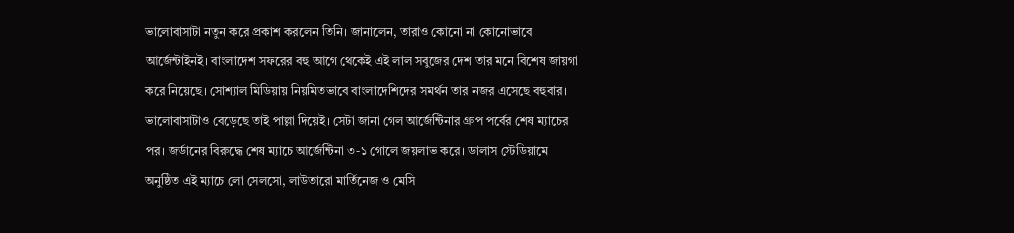ভালোবাসাটা নতুন করে প্রকাশ করলেন তিনি। জানালেন, তারাও কোনো না কোনোভাবে আর্জেন্টাইনই। বাংলাদেশ সফরের বহু আগে থেকেই এই লাল সবুজের দেশ তার মনে বিশেষ জায়গা করে নিয়েছে। সোশ্যাল মিডিয়ায় নিয়মিতভাবে বাংলাদেশিদের সমর্থন তার নজর এসেছে বহুবার। ভালোবাসাটাও বেড়েছে তাই পাল্লা দিয়েই। সেটা জানা গেল আর্জেন্টিনার গ্রুপ পর্বের শেষ ম্যাচের পর। জর্ডানের বিরুদ্ধে শেষ ম্যাচে আর্জেন্টিনা ৩-১ গোলে জয়লাভ করে। ডালাস স্টেডিয়ামে অনুষ্ঠিত এই ম্যাচে লো সেলসো, লাউতারো মার্তিনেজ ও মেসি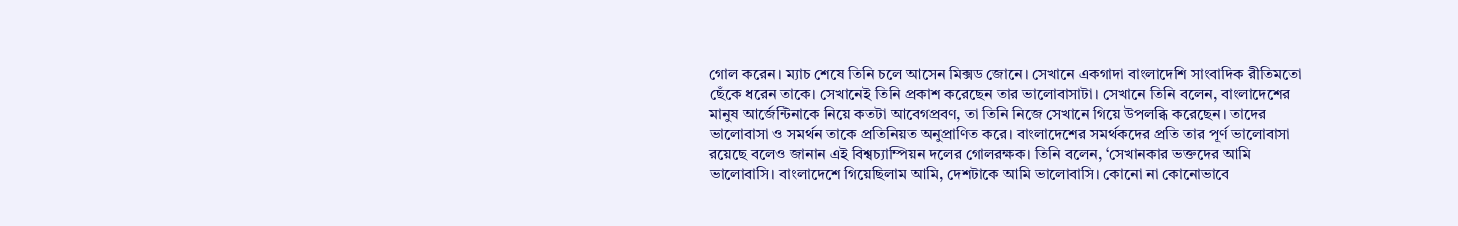গোল করেন। ম্যাচ শেষে তিনি চলে আসেন মিক্সড জোনে। সেখানে একগাদা বাংলাদেশি সাংবাদিক রীতিমতো ছেঁকে ধরেন তাকে। সেখানেই তিনি প্রকাশ করেছেন তার ভালোবাসাটা। সেখানে তিনি বলেন, বাংলাদেশের মানুষ আর্জেন্টিনাকে নিয়ে কতটা আবেগপ্রবণ, তা তিনি নিজে সেখানে গিয়ে উপলব্ধি করেছেন। তাদের ভালোবাসা ও সমর্থন তাকে প্রতিনিয়ত অনুপ্রাণিত করে। বাংলাদেশের সমর্থকদের প্রতি তার পূর্ণ ভালোবাসা রয়েছে বলেও জানান এই বিশ্বচ্যাম্পিয়ন দলের গোলরক্ষক। তিনি বলেন, ‘সেখানকার ভক্তদের আমি ভালোবাসি। বাংলাদেশে গিয়েছিলাম আমি, দেশটাকে আমি ভালোবাসি। কোনো না কোনোভাবে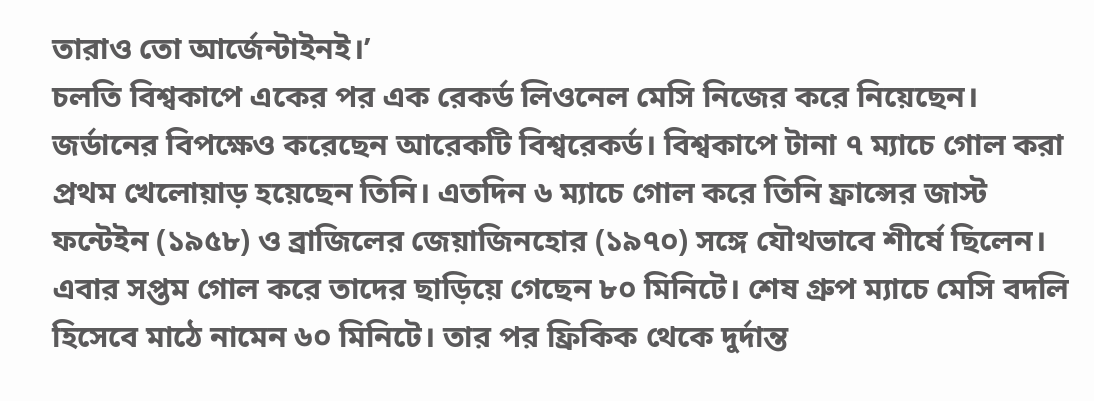তারাও তো আর্জেন্টাইনই।’
চলতি বিশ্বকাপে একের পর এক রেকর্ড লিওনেল মেসি নিজের করে নিয়েছেন। জর্ডানের বিপক্ষেও করেছেন আরেকটি বিশ্বরেকর্ড। বিশ্বকাপে টানা ৭ ম্যাচে গোল করা প্রথম খেলোয়াড় হয়েছেন তিনি। এতদিন ৬ ম্যাচে গোল করে তিনি ফ্রান্সের জাস্ট ফন্টেইন (১৯৫৮) ও ব্রাজিলের জেয়াজিনহোর (১৯৭০) সঙ্গে যৌথভাবে শীর্ষে ছিলেন। এবার সপ্তম গোল করে তাদের ছাড়িয়ে গেছেন ৮০ মিনিটে। শেষ গ্রুপ ম্যাচে মেসি বদলি হিসেবে মাঠে নামেন ৬০ মিনিটে। তার পর ফ্রিকিক থেকে দুর্দান্ত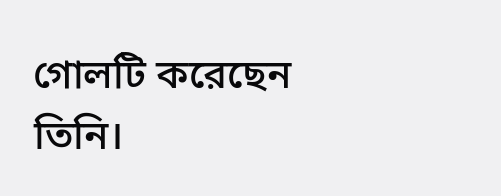গোলটি করেছেন তিনি।